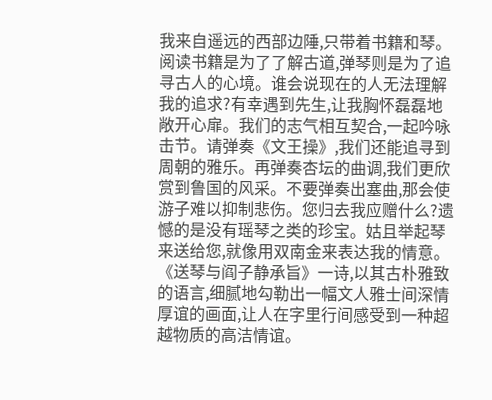我来自遥远的西部边陲,只带着书籍和琴。阅读书籍是为了了解古道,弹琴则是为了追寻古人的心境。谁会说现在的人无法理解我的追求?有幸遇到先生,让我胸怀磊磊地敞开心扉。我们的志气相互契合,一起吟咏击节。请弹奏《文王操》,我们还能追寻到周朝的雅乐。再弹奏杏坛的曲调,我们更欣赏到鲁国的风采。不要弹奏出塞曲,那会使游子难以抑制悲伤。您归去我应赠什么?遗憾的是没有瑶琴之类的珍宝。姑且举起琴来送给您,就像用双南金来表达我的情意。
《送琴与阎子静承旨》一诗,以其古朴雅致的语言,细腻地勾勒出一幅文人雅士间深情厚谊的画面,让人在字里行间感受到一种超越物质的高洁情谊。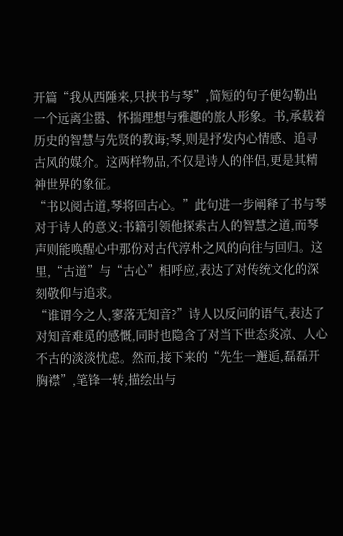开篇“我从西陲来,只挟书与琴”,简短的句子便勾勒出一个远离尘嚣、怀揣理想与雅趣的旅人形象。书,承载着历史的智慧与先贤的教诲;琴,则是抒发内心情感、追寻古风的媒介。这两样物品,不仅是诗人的伴侣,更是其精神世界的象征。
“书以阅古道,琴将回古心。”此句进一步阐释了书与琴对于诗人的意义:书籍引领他探索古人的智慧之道,而琴声则能唤醒心中那份对古代淳朴之风的向往与回归。这里,“古道”与“古心”相呼应,表达了对传统文化的深刻敬仰与追求。
“谁谓今之人,寥落无知音?”诗人以反问的语气,表达了对知音难觅的感慨,同时也隐含了对当下世态炎凉、人心不古的淡淡忧虑。然而,接下来的“先生一邂逅,磊磊开胸襟”,笔锋一转,描绘出与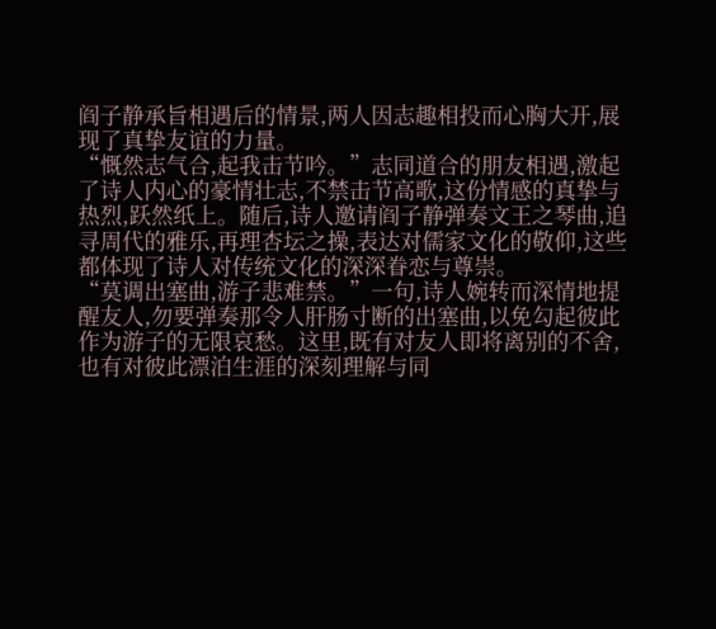阎子静承旨相遇后的情景,两人因志趣相投而心胸大开,展现了真挚友谊的力量。
“慨然志气合,起我击节吟。”志同道合的朋友相遇,激起了诗人内心的豪情壮志,不禁击节高歌,这份情感的真挚与热烈,跃然纸上。随后,诗人邀请阎子静弹奏文王之琴曲,追寻周代的雅乐,再理杏坛之操,表达对儒家文化的敬仰,这些都体现了诗人对传统文化的深深眷恋与尊崇。
“莫调出塞曲,游子悲难禁。”一句,诗人婉转而深情地提醒友人,勿要弹奏那令人肝肠寸断的出塞曲,以免勾起彼此作为游子的无限哀愁。这里,既有对友人即将离别的不舍,也有对彼此漂泊生涯的深刻理解与同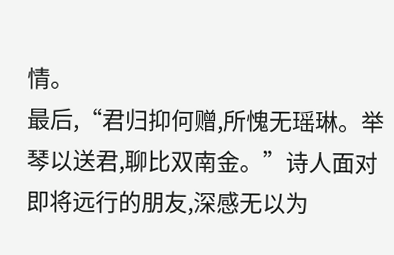情。
最后,“君归抑何赠,所愧无瑶琳。举琴以送君,聊比双南金。”诗人面对即将远行的朋友,深感无以为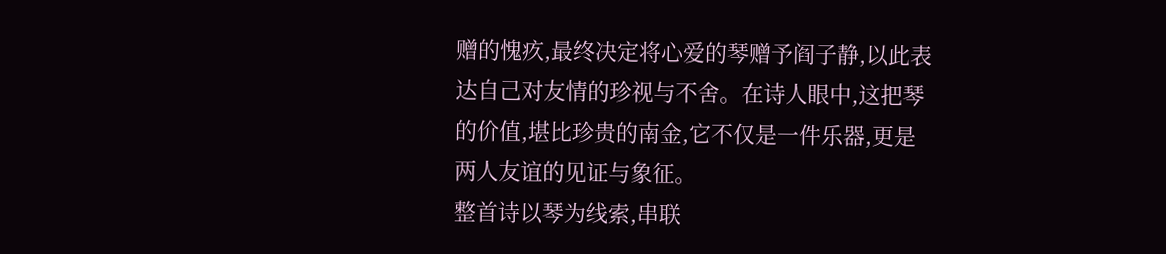赠的愧疚,最终决定将心爱的琴赠予阎子静,以此表达自己对友情的珍视与不舍。在诗人眼中,这把琴的价值,堪比珍贵的南金,它不仅是一件乐器,更是两人友谊的见证与象征。
整首诗以琴为线索,串联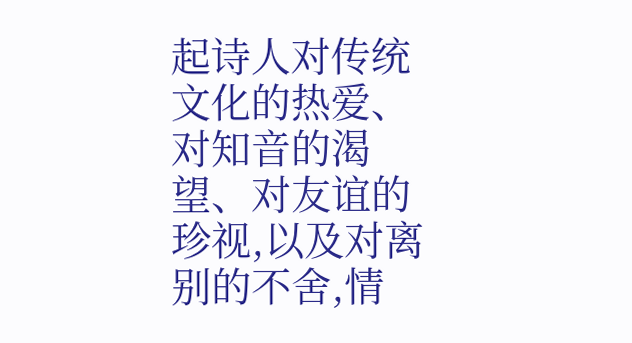起诗人对传统文化的热爱、对知音的渴望、对友谊的珍视,以及对离别的不舍,情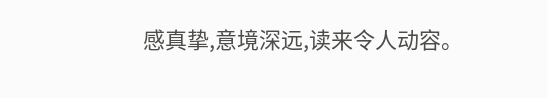感真挚,意境深远,读来令人动容。